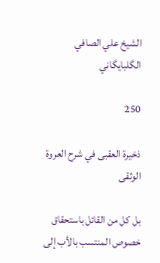الشيخ علي الصافي الگلبايگاني

250

ذخيرة العقبى في شرح العروة الوثقى

بل كل من القائل باستحقاق خصوص المنتسب بالأب إلى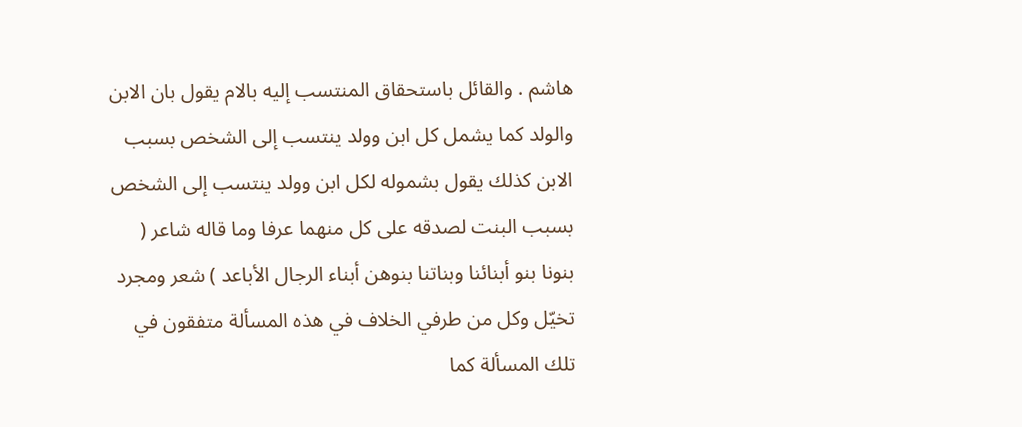هاشم . والقائل باستحقاق المنتسب إليه بالام يقول بان الابن والولد كما يشمل كل ابن وولد ينتسب إلى الشخص بسبب الابن كذلك يقول بشموله لكل ابن وولد ينتسب إلى الشخص بسبب البنت لصدقه على كل منهما عرفا وما قاله شاعر ( بنونا بنو أبنائنا وبناتنا بنوهن أبناء الرجال الأباعد ) شعر ومجرد تخيّل وكل من طرفي الخلاف في هذه المسألة متفقون في تلك المسألة كما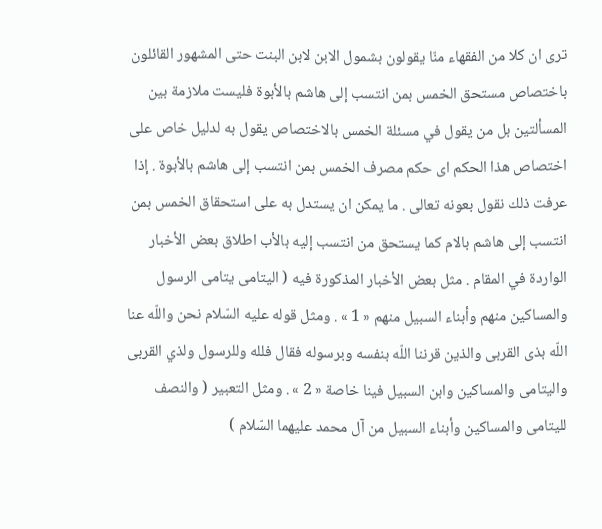ترى ان كلا من الفقهاء منّا يقولون بشمول الابن لابن البنت حتى المشهور القائلون باختصاص مستحق الخمس بمن انتسب إلى هاشم بالأبوة فليست ملازمة بين المسألتين بل من يقول في مسئلة الخمس بالاختصاص يقول به لدليل خاص على اختصاص هذا الحكم اى حكم مصرف الخمس بمن انتسب إلى هاشم بالأبوة . إذا عرفت ذلك نقول بعونه تعالى . ما يمكن ان يستدل به على استحقاق الخمس بمن انتسب إلى هاشم بالام كما يستحق من انتسب إليه بالأب اطلاق بعض الأخبار الواردة في المقام . مثل بعض الأخبار المذكورة فيه ( اليتامى يتامى الرسول والمساكين منهم وأبناء السبيل منهم « 1 » . ومثل قوله عليه السّلام نحن واللّه عنا اللّه بذى القربى والذين قرننا اللّه بنفسه وبرسوله فقال فلله وللرسول ولذي القربى واليتامى والمساكين وابن السبيل فينا خاصة « 2 » . ومثل التعبير ( والنصف لليتامى والمساكين وأبناء السبيل من آل محمد عليهما السّلام )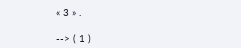« 3 » .

--> ( 1 )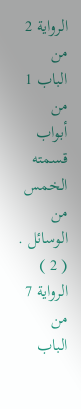الرواية 2 من الباب 1 من أبواب قسمته الخمس من الوسائل . ( 2 ) الرواية 7 من الباب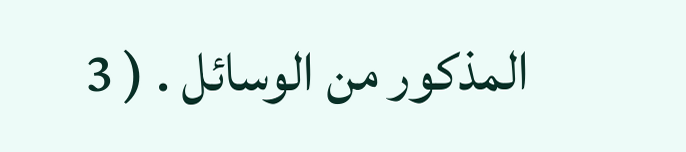المذكور من الوسائل . ( 3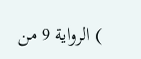) الرواية 9 من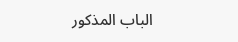الباب المذكور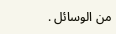من الوسائل .